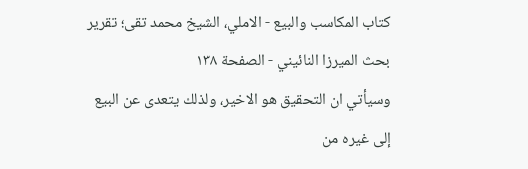كتاب المكاسب والبيع - الاملي، الشيخ محمد تقى؛ تقرير بحث الميرزا النائيني - الصفحة ١٣٨
وسيأتي ان التحقيق هو الاخير، ولذلك يتعدى عن البيع إلى غيره من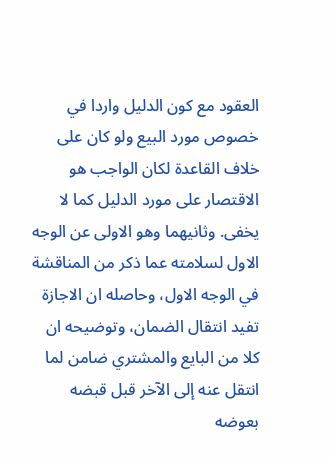العقود مع كون الدليل واردا في خصوص مورد البيع ولو كان على خلاف القاعدة لكان الواجب هو الاقتصار على مورد الدليل كما لا يخفى. وثانيهما وهو الاولى عن الوجه الاول لسلامته عما ذكر من المناقشة في الوجه الاول، وحاصله ان الاجازة تفيد انتقال الضمان، وتوضيحه ان كلا من البايع والمشتري ضامن لما انتقل عنه إلى الآخر قبل قبضه بعوضه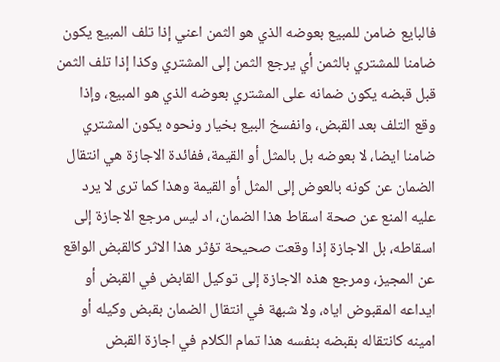فالبايع ضامن للمبيع بعوضه الذي هو الثمن اعني إذا تلف المبيع يكون ضامنا للمشتري بالثمن أي يرجع الثمن إلى المشتري وكذا إذا تلف الثمن قبل قبضه يكون ضمانه على المشتري بعوضه الذي هو المبيع، وإذا وقع التلف بعد القبض، وانفسخ البيع بخيار ونحوه يكون المشتري ضامنا ايضا، لا بعوضه بل بالمثل أو القيمة، ففائدة الاجازة هي انتقال الضمان عن كونه بالعوض إلى المثل أو القيمة وهذا كما ترى لا يرد عليه المنع عن صحة اسقاط هذا الضمان، اد ليس مرجع الاجازة إلى اسقاطه، بل الاجازة إذا وقعت صحيحة تؤثر هذا الاثر كالقبض الواقع عن المجيز، ومرجع هذه الاجازة إلى توكيل القابض في القبض أو ايداعه المقبوض اياه، ولا شبهة في انتقال الضمان بقبض وكيله أو امينه كانتقاله بقبضه بنفسه هذا تمام الكلام في اجازة القبض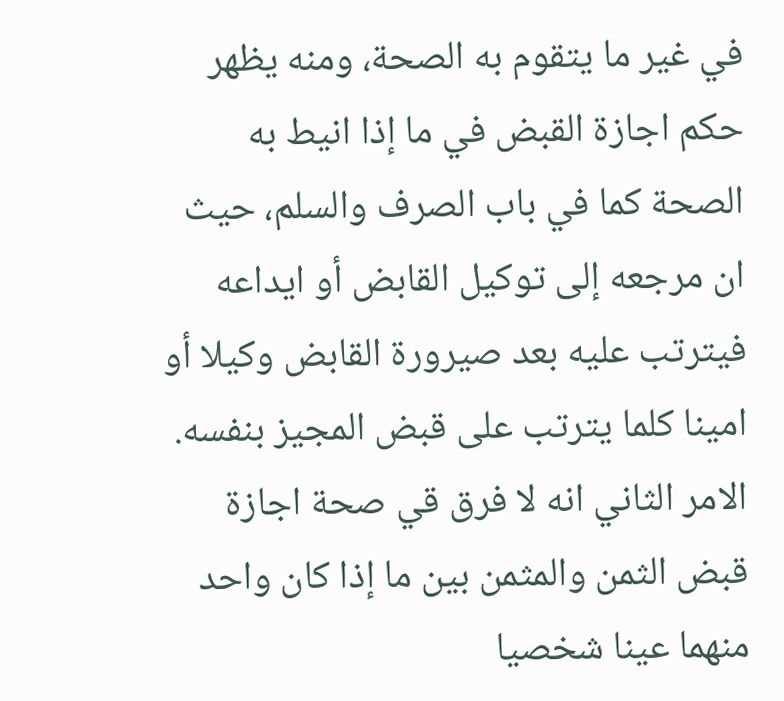في غير ما يتقوم به الصحة، ومنه يظهر حكم اجازة القبض في ما إذا انيط به الصحة كما في باب الصرف والسلم، حيث ان مرجعه إلى توكيل القابض أو ايداعه فيترتب عليه بعد صيرورة القابض وكيلا أو امينا كلما يترتب على قبض المجيز بنفسه. الامر الثاني انه لا فرق قي صحة اجازة قبض الثمن والمثمن بين ما إذا كان واحد منهما عينا شخصيا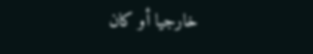خارجيا أو كان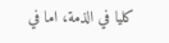كليا في الذمة، اما في